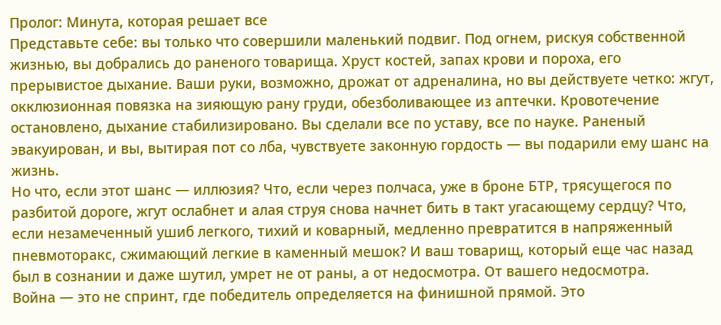Пролог: Минута, которая решает все
Представьте себе: вы только что совершили маленький подвиг. Под огнем, рискуя собственной жизнью, вы добрались до раненого товарища. Хруст костей, запах крови и пороха, его прерывистое дыхание. Ваши руки, возможно, дрожат от адреналина, но вы действуете четко: жгут, окклюзионная повязка на зияющую рану груди, обезболивающее из аптечки. Кровотечение остановлено, дыхание стабилизировано. Вы сделали все по уставу, все по науке. Раненый эвакуирован, и вы, вытирая пот со лба, чувствуете законную гордость — вы подарили ему шанс на жизнь.
Но что, если этот шанс — иллюзия? Что, если через полчаса, уже в броне БТР, трясущегося по разбитой дороге, жгут ослабнет и алая струя снова начнет бить в такт угасающему сердцу? Что, если незамеченный ушиб легкого, тихий и коварный, медленно превратится в напряженный пневмоторакс, сжимающий легкие в каменный мешок? И ваш товарищ, который еще час назад был в сознании и даже шутил, умрет не от раны, а от недосмотра. От вашего недосмотра.
Война — это не спринт, где победитель определяется на финишной прямой. Это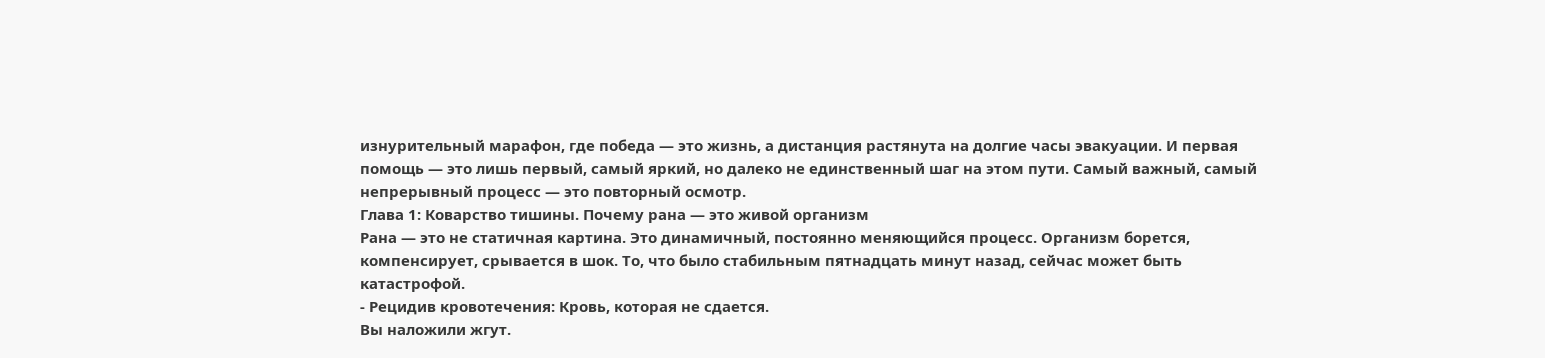изнурительный марафон, где победа — это жизнь, а дистанция растянута на долгие часы эвакуации. И первая помощь — это лишь первый, самый яркий, но далеко не единственный шаг на этом пути. Самый важный, самый непрерывный процесс — это повторный осмотр.
Глава 1: Коварство тишины. Почему рана — это живой организм
Рана — это не статичная картина. Это динамичный, постоянно меняющийся процесс. Организм борется, компенсирует, срывается в шок. То, что было стабильным пятнадцать минут назад, сейчас может быть катастрофой.
- Рецидив кровотечения: Кровь, которая не сдается.
Вы наложили жгут.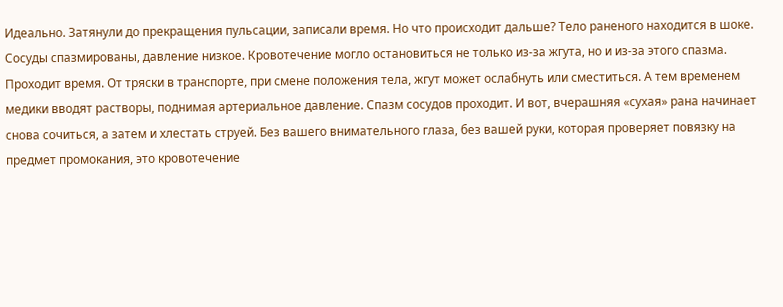Идеально. Затянули до прекращения пульсации, записали время. Но что происходит дальше? Тело раненого находится в шоке. Сосуды спазмированы, давление низкое. Кровотечение могло остановиться не только из-за жгута, но и из-за этого спазма. Проходит время. От тряски в транспорте, при смене положения тела, жгут может ослабнуть или сместиться. А тем временем медики вводят растворы, поднимая артериальное давление. Спазм сосудов проходит. И вот, вчерашняя «сухая» рана начинает снова сочиться, а затем и хлестать струей. Без вашего внимательного глаза, без вашей руки, которая проверяет повязку на предмет промокания, это кровотечение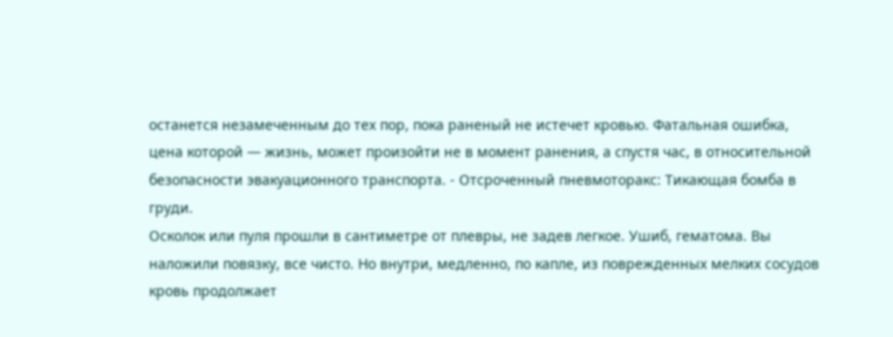останется незамеченным до тех пор, пока раненый не истечет кровью. Фатальная ошибка, цена которой — жизнь, может произойти не в момент ранения, а спустя час, в относительной безопасности эвакуационного транспорта. - Отсроченный пневмоторакс: Тикающая бомба в груди.
Осколок или пуля прошли в сантиметре от плевры, не задев легкое. Ушиб, гематома. Вы наложили повязку, все чисто. Но внутри, медленно, по капле, из поврежденных мелких сосудов кровь продолжает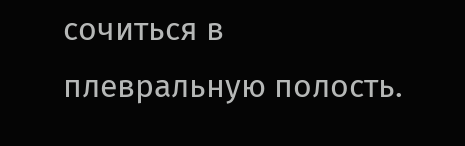сочиться в плевральную полость.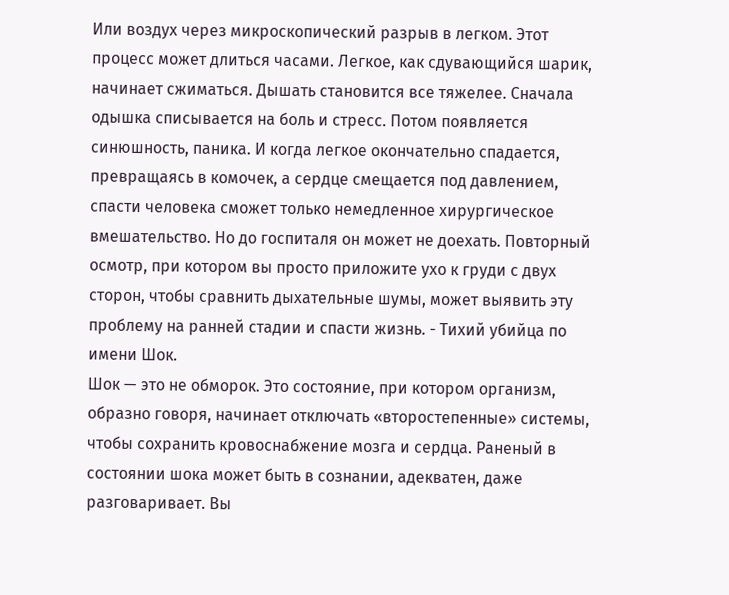Или воздух через микроскопический разрыв в легком. Этот процесс может длиться часами. Легкое, как сдувающийся шарик, начинает сжиматься. Дышать становится все тяжелее. Сначала одышка списывается на боль и стресс. Потом появляется синюшность, паника. И когда легкое окончательно спадается, превращаясь в комочек, а сердце смещается под давлением, спасти человека сможет только немедленное хирургическое вмешательство. Но до госпиталя он может не доехать. Повторный осмотр, при котором вы просто приложите ухо к груди с двух сторон, чтобы сравнить дыхательные шумы, может выявить эту проблему на ранней стадии и спасти жизнь. - Тихий убийца по имени Шок.
Шок — это не обморок. Это состояние, при котором организм, образно говоря, начинает отключать «второстепенные» системы, чтобы сохранить кровоснабжение мозга и сердца. Раненый в состоянии шока может быть в сознании, адекватен, даже разговаривает. Вы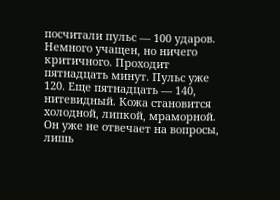посчитали пульс — 100 ударов. Немного учащен, но ничего критичного. Проходит пятнадцать минут. Пульс уже 120. Еще пятнадцать — 140, нитевидный. Кожа становится холодной, липкой, мраморной. Он уже не отвечает на вопросы, лишь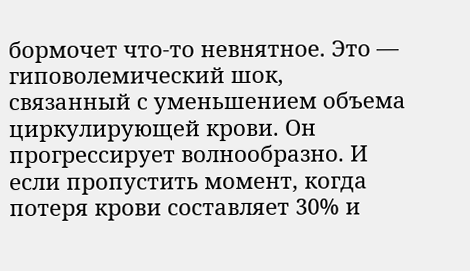бормочет что-то невнятное. Это — гиповолемический шок, связанный с уменьшением объема циркулирующей крови. Он прогрессирует волнообразно. И если пропустить момент, когда потеря крови составляет 30% и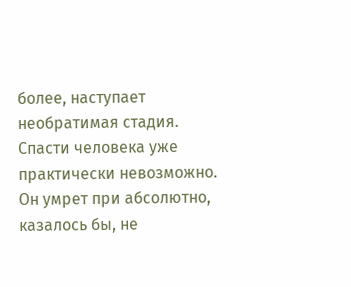более, наступает необратимая стадия. Спасти человека уже практически невозможно. Он умрет при абсолютно, казалось бы, не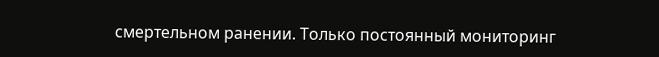смертельном ранении. Только постоянный мониторинг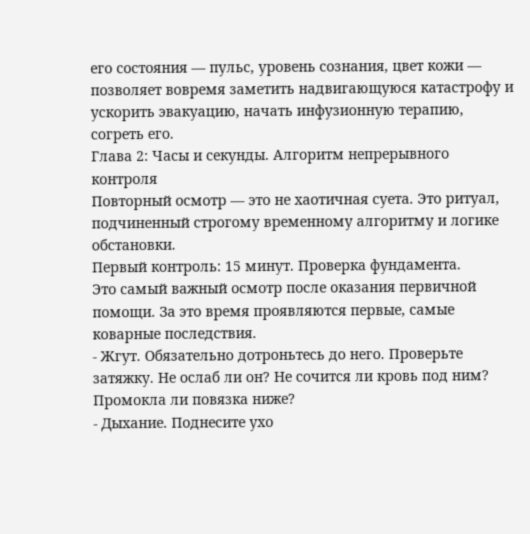его состояния — пульс, уровень сознания, цвет кожи — позволяет вовремя заметить надвигающуюся катастрофу и ускорить эвакуацию, начать инфузионную терапию, согреть его.
Глава 2: Часы и секунды. Алгоритм непрерывного контроля
Повторный осмотр — это не хаотичная суета. Это ритуал, подчиненный строгому временному алгоритму и логике обстановки.
Первый контроль: 15 минут. Проверка фундамента.
Это самый важный осмотр после оказания первичной помощи. За это время проявляются первые, самые коварные последствия.
- Жгут. Обязательно дотроньтесь до него. Проверьте затяжку. Не ослаб ли он? Не сочится ли кровь под ним? Промокла ли повязка ниже?
- Дыхание. Поднесите ухо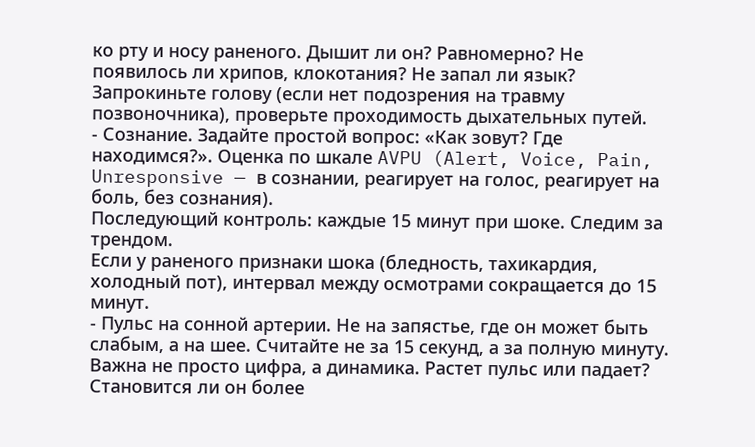ко рту и носу раненого. Дышит ли он? Равномерно? Не появилось ли хрипов, клокотания? Не запал ли язык? Запрокиньте голову (если нет подозрения на травму позвоночника), проверьте проходимость дыхательных путей.
- Сознание. Задайте простой вопрос: «Как зовут? Где находимся?». Оценка по шкале AVPU (Alert, Voice, Pain, Unresponsive — в сознании, реагирует на голос, реагирует на боль, без сознания).
Последующий контроль: каждые 15 минут при шоке. Следим за трендом.
Если у раненого признаки шока (бледность, тахикардия, холодный пот), интервал между осмотрами сокращается до 15 минут.
- Пульс на сонной артерии. Не на запястье, где он может быть слабым, а на шее. Считайте не за 15 секунд, а за полную минуту. Важна не просто цифра, а динамика. Растет пульс или падает? Становится ли он более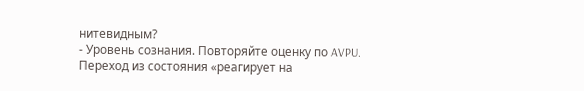нитевидным?
- Уровень сознания. Повторяйте оценку по AVPU. Переход из состояния «реагирует на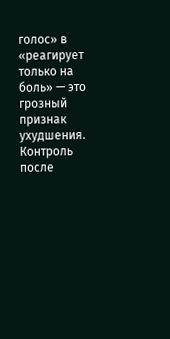голос» в «реагирует только на боль» — это грозный признак ухудшения.
Контроль после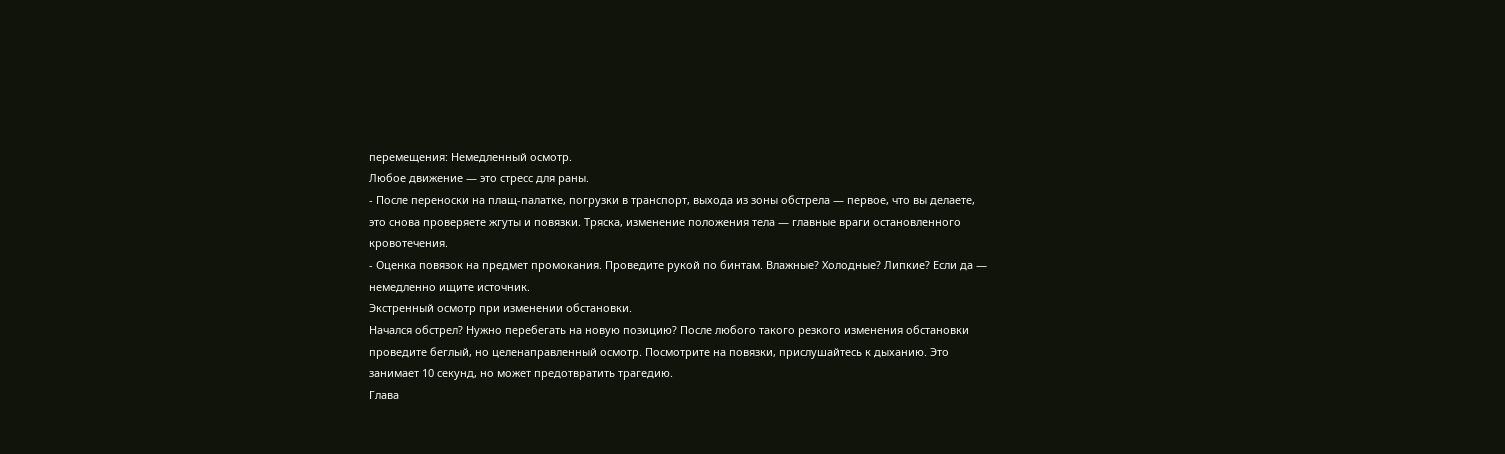перемещения: Немедленный осмотр.
Любое движение — это стресс для раны.
- После переноски на плащ-палатке, погрузки в транспорт, выхода из зоны обстрела — первое, что вы делаете, это снова проверяете жгуты и повязки. Тряска, изменение положения тела — главные враги остановленного кровотечения.
- Оценка повязок на предмет промокания. Проведите рукой по бинтам. Влажные? Холодные? Липкие? Если да — немедленно ищите источник.
Экстренный осмотр при изменении обстановки.
Начался обстрел? Нужно перебегать на новую позицию? После любого такого резкого изменения обстановки проведите беглый, но целенаправленный осмотр. Посмотрите на повязки, прислушайтесь к дыханию. Это занимает 10 секунд, но может предотвратить трагедию.
Глава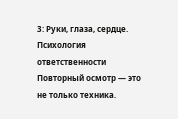3: Руки, глаза, сердце. Психология ответственности
Повторный осмотр — это не только техника.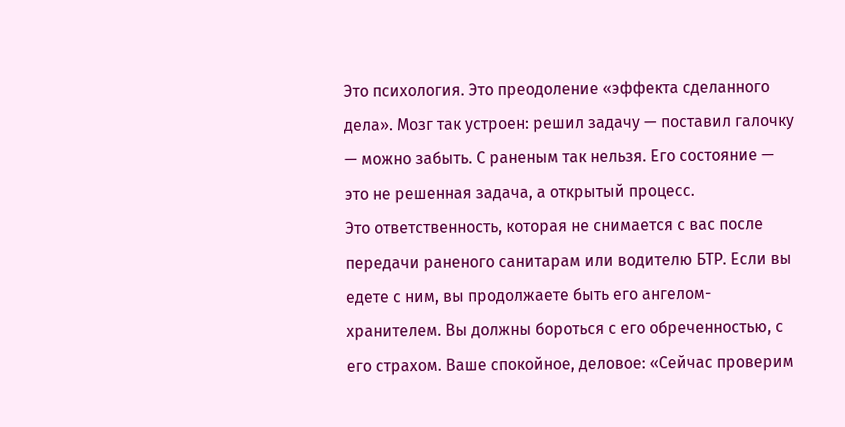Это психология. Это преодоление «эффекта сделанного дела». Мозг так устроен: решил задачу — поставил галочку — можно забыть. С раненым так нельзя. Его состояние — это не решенная задача, а открытый процесс.
Это ответственность, которая не снимается с вас после передачи раненого санитарам или водителю БТР. Если вы едете с ним, вы продолжаете быть его ангелом-хранителем. Вы должны бороться с его обреченностью, с его страхом. Ваше спокойное, деловое: «Сейчас проверим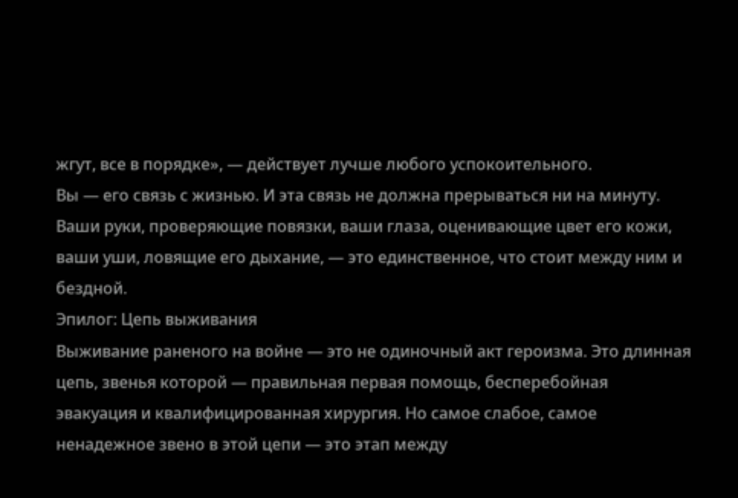жгут, все в порядке», — действует лучше любого успокоительного.
Вы — его связь с жизнью. И эта связь не должна прерываться ни на минуту. Ваши руки, проверяющие повязки, ваши глаза, оценивающие цвет его кожи, ваши уши, ловящие его дыхание, — это единственное, что стоит между ним и бездной.
Эпилог: Цепь выживания
Выживание раненого на войне — это не одиночный акт героизма. Это длинная цепь, звенья которой — правильная первая помощь, бесперебойная эвакуация и квалифицированная хирургия. Но самое слабое, самое ненадежное звено в этой цепи — это этап между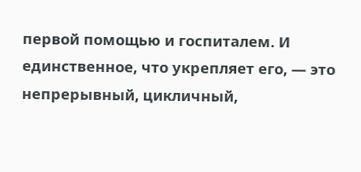первой помощью и госпиталем. И единственное, что укрепляет его, — это непрерывный, цикличный,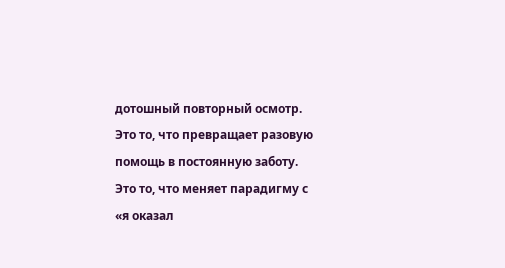дотошный повторный осмотр.
Это то, что превращает разовую помощь в постоянную заботу. Это то, что меняет парадигму с «я оказал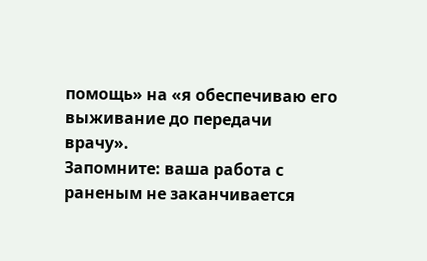помощь» на «я обеспечиваю его выживание до передачи врачу».
Запомните: ваша работа с раненым не заканчивается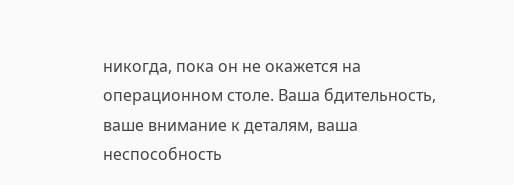никогда, пока он не окажется на операционном столе. Ваша бдительность, ваше внимание к деталям, ваша неспособность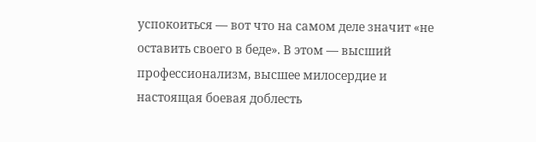успокоиться — вот что на самом деле значит «не оставить своего в беде». В этом — высший профессионализм, высшее милосердие и настоящая боевая доблесть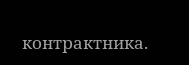контрактника.